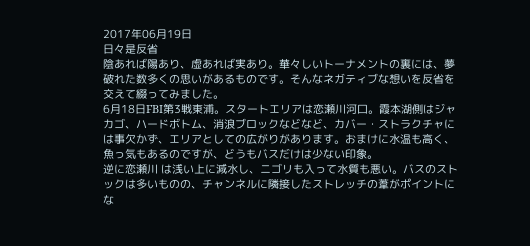2017年06月19日
日々是反省
陰あれば陽あり、虚あれば実あり。華々しいトーナメントの裏には、夢破れた数多くの思いがあるものです。そんなネガティブな想いを反省を交えて綴ってみました。
6月18日FBI第3戦東浦。スタートエリアは恋瀬川河口。霞本湖側はジャカゴ、ハードボトム、消浪ブロックなどなど、カバー・ストラクチャには事欠かず、エリアとしての広がりがあります。おまけに水温も高く、魚っ気もあるのですが、どうもバスだけは少ない印象。
逆に恋瀬川 は浅い上に減水し、ニゴリも入って水質も悪い。バスのストックは多いものの、チャンネルに隣接したストレッチの葦がポイントにな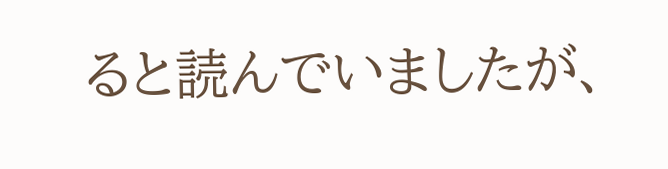ると読んでいましたが、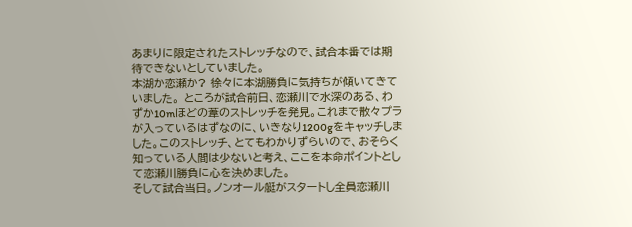あまりに限定されたストレッチなので、試合本番では期待できないとしていました。
本湖か恋瀬か? 徐々に本湖勝負に気持ちが傾いてきていました。 ところが試合前日、恋瀬川で水深のある、わずか10mほどの葦のストレッチを発見。これまで散々プラが入っているはずなのに、いきなり1200gをキャッチしました。このストレッチ、とてもわかりずらいので、おそらく知っている人間は少ないと考え、ここを本命ポイントとして恋瀬川勝負に心を決めました。
そして試合当日。ノンオール艇がスタートし全員恋瀬川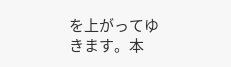を上がってゆきます。本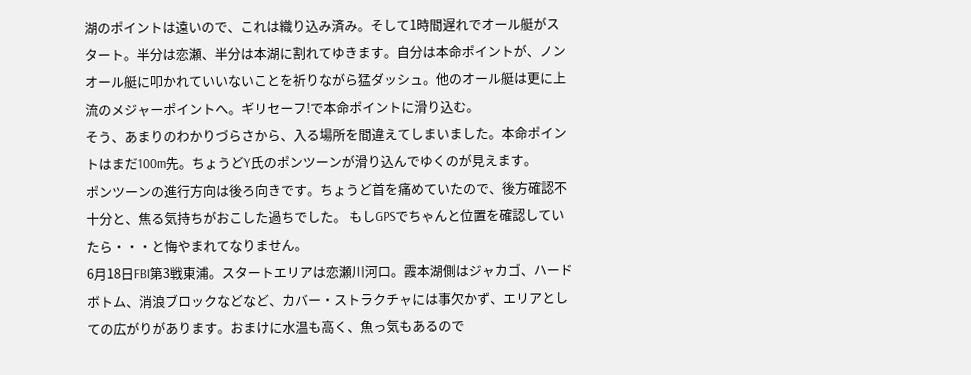湖のポイントは遠いので、これは織り込み済み。そして1時間遅れでオール艇がスタート。半分は恋瀬、半分は本湖に割れてゆきます。自分は本命ポイントが、ノンオール艇に叩かれていいないことを祈りながら猛ダッシュ。他のオール艇は更に上流のメジャーポイントへ。ギリセーフ!で本命ポイントに滑り込む。
そう、あまりのわかりづらさから、入る場所を間違えてしまいました。本命ポイントはまだ100m先。ちょうどY氏のポンツーンが滑り込んでゆくのが見えます。
ポンツーンの進行方向は後ろ向きです。ちょうど首を痛めていたので、後方確認不十分と、焦る気持ちがおこした過ちでした。 もしGPSでちゃんと位置を確認していたら・・・と悔やまれてなりません。
6月18日FBI第3戦東浦。スタートエリアは恋瀬川河口。霞本湖側はジャカゴ、ハードボトム、消浪ブロックなどなど、カバー・ストラクチャには事欠かず、エリアとしての広がりがあります。おまけに水温も高く、魚っ気もあるので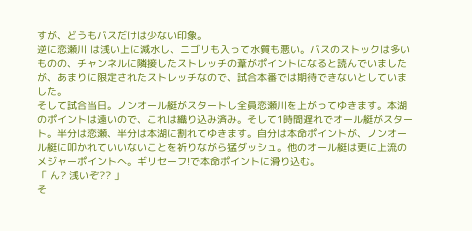すが、どうもバスだけは少ない印象。
逆に恋瀬川 は浅い上に減水し、ニゴリも入って水質も悪い。バスのストックは多いものの、チャンネルに隣接したストレッチの葦がポイントになると読んでいましたが、あまりに限定されたストレッチなので、試合本番では期待できないとしていました。
そして試合当日。ノンオール艇がスタートし全員恋瀬川を上がってゆきます。本湖のポイントは遠いので、これは織り込み済み。そして1時間遅れでオール艇がスタート。半分は恋瀬、半分は本湖に割れてゆきます。自分は本命ポイントが、ノンオール艇に叩かれていいないことを祈りながら猛ダッシュ。他のオール艇は更に上流のメジャーポイントへ。ギリセーフ!で本命ポイントに滑り込む。
「 ん? 浅いぞ?? 」
そ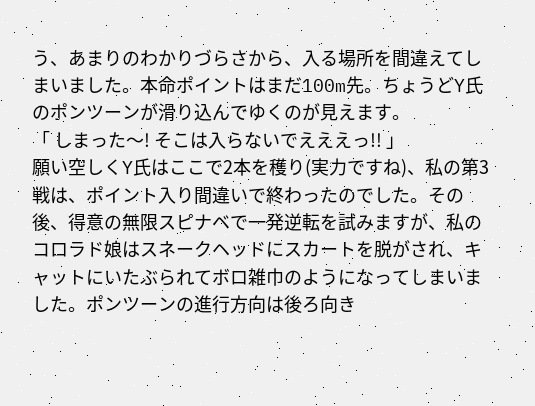う、あまりのわかりづらさから、入る場所を間違えてしまいました。本命ポイントはまだ100m先。ちょうどY氏のポンツーンが滑り込んでゆくのが見えます。
「 しまった〜! そこは入らないでえええっ!! 」
願い空しくY氏はここで2本を穫り(実力ですね)、私の第3戦は、ポイント入り間違いで終わったのでした。その後、得意の無限スピナベで一発逆転を試みますが、私のコロラド娘はスネークヘッドにスカートを脱がされ、キャットにいたぶられてボロ雑巾のようになってしまいました。ポンツーンの進行方向は後ろ向き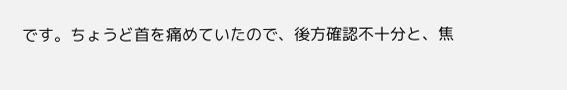です。ちょうど首を痛めていたので、後方確認不十分と、焦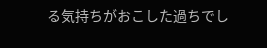る気持ちがおこした過ちでし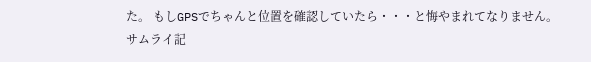た。 もしGPSでちゃんと位置を確認していたら・・・と悔やまれてなりません。
サムライ記